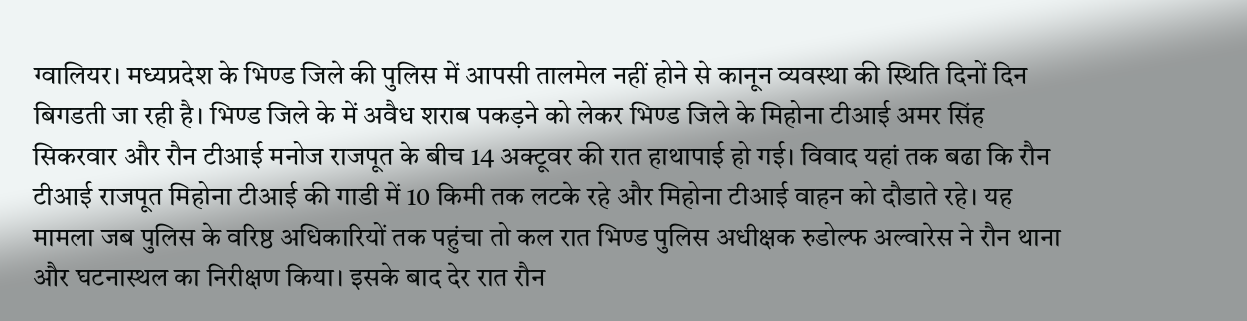ग्वालियर। मध्यप्रदेश के भिण्ड जिले की पुलिस में आपसी तालमेल नहीं होने से कानून व्यवस्था की स्थिति दिनों दिन बिगडती जा रही है। भिण्ड जिले के में अवैध शराब पकड़ने को लेकर भिण्ड जिले के मिहोना टीआई अमर सिंह सिकरवार और रौन टीआई मनोज राजपूत के बीच 14 अक्टूवर की रात हाथापाई हो गई। विवाद यहां तक बढा कि रौन टीआई राजपूत मिहोना टीआई की गाडी में 10 किमी तक लटके रहे और मिहोना टीआई वाहन को दौडाते रहे। यह मामला जब पुलिस के वरिष्ठ अधिकारियों तक पहुंचा तो कल रात भिण्ड पुलिस अधीक्षक रुडोल्फ अल्वारेस ने रौन थाना और घटनास्थल का निरीक्षण किया। इसके बाद देर रात रौन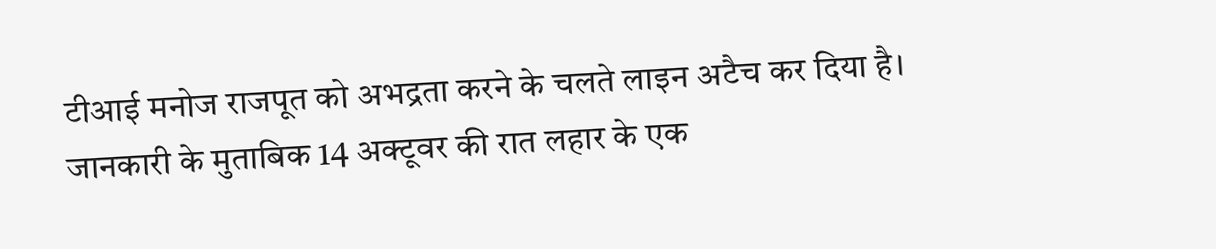टीआई मनोज राजपूत को अभद्रता करने के चलते लाइन अटैच कर दिया है।
जानकारी के मुताबिक 14 अक्टूवर की रात लहार के एक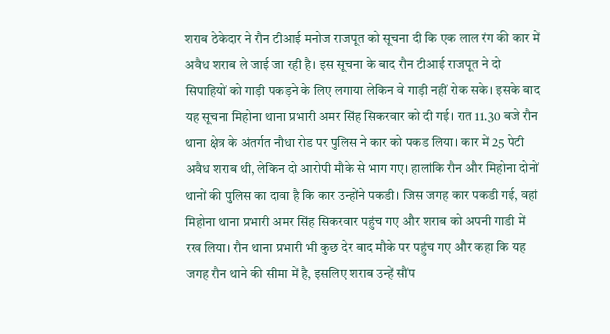शराब ठेकेदार ने रौन टीआई मनोज राजपूत को सूचना दी कि एक लाल रंग की कार में अवैध शराब ले जाई जा रही है। इस सूचना के बाद रौन टीआई राजपूत ने दो सिपाहियों को गाड़ी पकड़ने के लिए लगाया लेकिन वे गाड़ी नहीं रोक सके। इसके बाद यह सूचना मिहोना थाना प्रभारी अमर सिंह सिकरवार को दी गई। रात 11.30 बजे रौन थाना क्षेत्र के अंतर्गत नौधा रोड पर पुलिस ने कार को पकड लिया। कार में 25 पेटी अवैध शराब थी, लेकिन दो आरोपी मौके से भाग गए। हालांकि रौन और मिहोना दोनों थानों की पुलिस का दावा है कि कार उन्होंने पकडी। जिस जगह कार पकडी गई, वहां मिहोना थाना प्रभारी अमर सिंह सिकरवार पहुंच गए और शराब को अपनी गाडी में रख लिया। रौन थाना प्रभारी भी कुछ देर बाद मौके पर पहुंच गए और कहा कि यह जगह रौन थाने की सीमा में है, इसलिए शराब उन्हें सौंप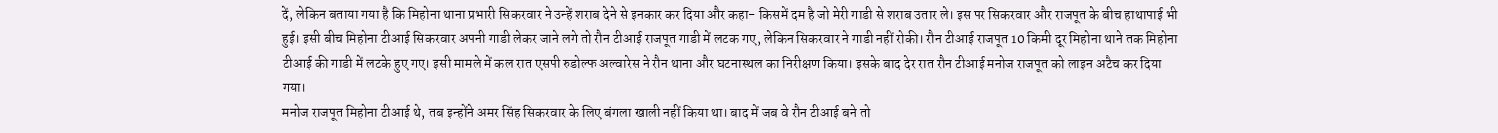दें, लेकिन बताया गया है कि मिहोना थाना प्रभारी सिकरवार ने उन्हें शराब देने से इनकार कर दिया और कहा- किसमें दम है जो मेरी गाडी से शराब उतार ले। इस पर सिकरवार और राजपूत के बीच हाथापाई भी हुई। इसी बीच मिहोना टीआई सिकरवार अपनी गाडी लेकर जाने लगे तो रौन टीआई राजपूत गाडी में लटक गए, लेकिन सिकरवार ने गाडी नहीं रोकी। रौन टीआई राजपूत 10 किमी दूर मिहोना थाने तक मिहोना टीआई की गाडी में लटके हुए गए। इसी मामले में कल रात एसपी रुडोल्फ अल्वारेस ने रौन थाना और घटनास्थल का निरीक्षण किया। इसके बाद देर रात रौन टीआई मनोज राजपूत को लाइन अटैच कर दिया गया।
मनोज राजपूत मिहोना टीआई थे, तब इन्होंने अमर सिंह सिकरवार के लिए बंगला खाली नहीं किया था। बाद में जब वे रौन टीआई बने तो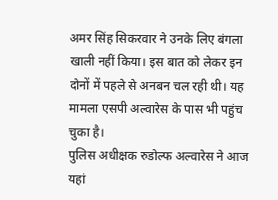अमर सिंह सिकरवार ने उनके लिए बंगला खाली नहीं किया। इस बात को लेकर इन दोनों में पहले से अनबन चल रही थी। यह मामला एसपी अल्वारेस के पास भी पहुंच चुका है।
पुलिस अधीक्षक रुडोल्फ अल्वारेस ने आज यहां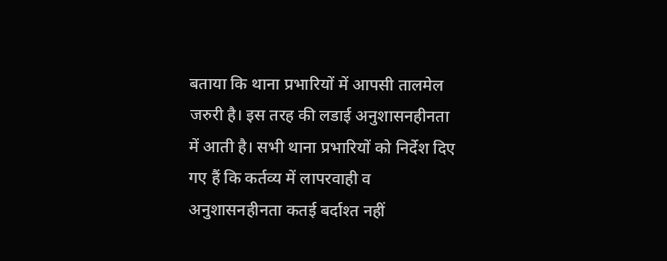बताया कि थाना प्रभारियों में आपसी तालमेल जरुरी है। इस तरह की लडाई अनुशासनहीनता में आती है। सभी थाना प्रभारियों को निर्देश दिए गए हैं कि कर्तव्य में लापरवाही व अनुशासनहीनता कतई बर्दाश्त नहीं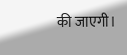की जाएगी।